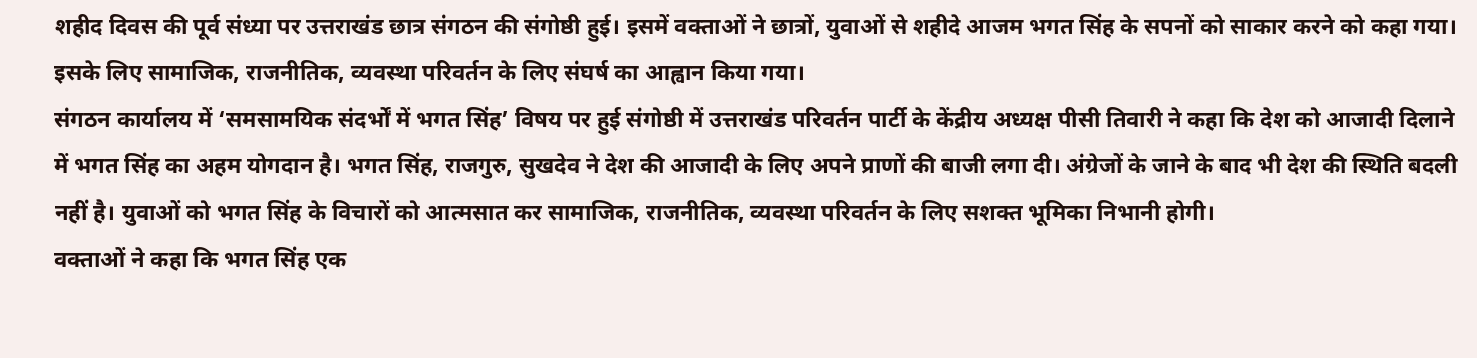शहीद दिवस की पूर्व संध्या पर उत्तराखंड छात्र संगठन की संगोष्ठी हुई। इसमें वक्ताओं ने छात्रों, युवाओं से शहीदे आजम भगत सिंह के सपनों को साकार करने को कहा गया। इसके लिए सामाजिक, राजनीतिक, व्यवस्था परिवर्तन के लिए संघर्ष का आह्वान किया गया।
संगठन कार्यालय में ‘समसामयिक संदर्भों में भगत सिंह’ विषय पर हुई संगोष्ठी में उत्तराखंड परिवर्तन पार्टी के केंद्रीय अध्यक्ष पीसी तिवारी ने कहा कि देश को आजादी दिलाने में भगत सिंह का अहम योगदान है। भगत सिंह, राजगुरु, सुखदेव ने देश की आजादी के लिए अपने प्राणों की बाजी लगा दी। अंग्रेजों के जाने के बाद भी देश की स्थिति बदली नहीं है। युवाओं को भगत सिंह के विचारों को आत्मसात कर सामाजिक, राजनीतिक, व्यवस्था परिवर्तन के लिए सशक्त भूमिका निभानी होगी।
वक्ताओं ने कहा कि भगत सिंह एक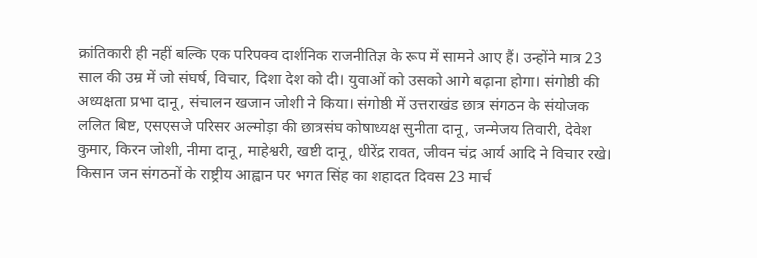क्रांतिकारी ही नहीं बल्कि एक परिपक्व दार्शनिक राजनीतिज्ञ के रूप में सामने आए हैं। उन्होंने मात्र 23 साल की उम्र में जो संघर्ष, विचार, दिशा देश को दी। युवाओं को उसको आगे बढ़ाना होगा। संगोष्ठी की अध्यक्षता प्रभा दानू, संचालन खजान जोशी ने किया। संगोष्ठी में उत्तराखंड छात्र संगठन के संयोजक ललित बिष्ट, एसएसजे परिसर अल्मोड़ा की छात्रसंघ कोषाध्यक्ष सुनीता दानू, जन्मेजय तिवारी, देवेश कुमार, किरन जोशी, नीमा दानू, माहेश्वरी, खष्टी दानू, धीरेंद्र रावत, जीवन चंद्र आर्य आदि ने विचार रखे।
किसान जन संगठनों के राष्ट्रीय आह्वान पर भगत सिंह का शहादत दिवस 23 मार्च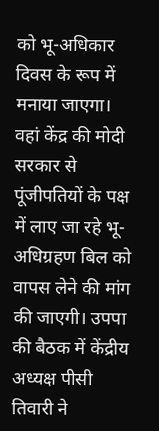को भू-अधिकार दिवस के रूप में मनाया जाएगा। वहां केंद्र की मोदी सरकार से पूंजीपतियों के पक्ष में लाए जा रहे भू-अधिग्रहण बिल को वापस लेने की मांग की जाएगी। उपपा की बैठक में केंद्रीय अध्यक्ष पीसी तिवारी ने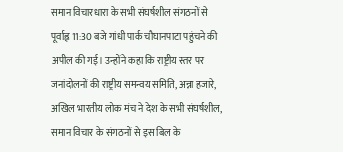समान विचारधारा के सभी संघर्षशील संगठनों से पूर्वाह्न 11:30 बजे गांधी पार्क चौघानपाटा पहुंचने की अपील की गई। उन्होंने कहा कि राष्ट्रीय स्तर पर जनांदोलनों की राष्ट्रीय समन्वय समिति, अन्ना हजारे, अखिल भारतीय लोक मंच ने देश के सभी संघर्षशील, समान विचार के संगठनों से इस बिल के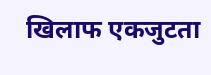खिलाफ एकजुटता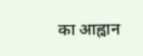का आह्वान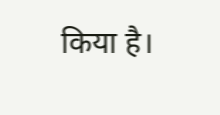किया है।